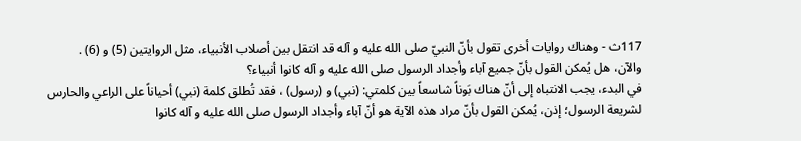117ث - وهناك روايات أخرى تقول بأنّ النبيّ صلى الله عليه و آله قد انتقل بين أصلاب الأنبياء، مثل الروايتين (5) و (6) .
والآن، هل يُمكن القول بأنّ جميع آباء وأجداد الرسول صلى الله عليه و آله كانوا أنبياء؟
في البدء، يجب الانتباه إلى أنّ هناك بَوناً شاسعاً بين كلمتي: (نبي) و (رسول) ، فقد تُطلق كلمة (نبي) أحياناً على الراعي والحارس لشريعة الرسول؛ إذن، يُمكن القول بأنّ مراد هذه الآية هو أنّ آباء وأجداد الرسول صلى الله عليه و آله كانوا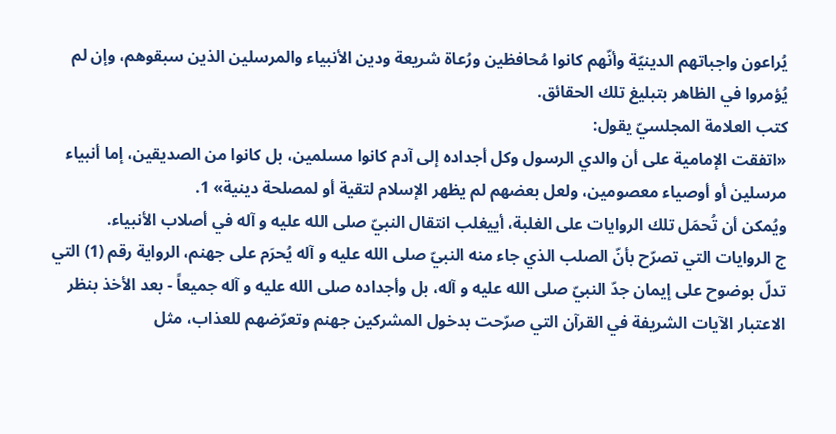يُراعون واجباتهم الدينيّة وأنّهم كانوا مُحافظين ورُعاة شريعة ودين الأنبياء والمرسلين الذين سبقوهم، وإن لم يُؤمروا في الظاهر بتبليغ تلك الحقائق.
كتب العلامة المجلسيّ يقول:
«اتفقت الإمامية على أن والدي الرسول وكل أجداده إلى آدم كانوا مسلمين، بل كانوا من الصديقين، إما أنبياء مرسلين أو أوصياء معصومين، ولعل بعضهم لم يظهر الإسلام لتقية أو لمصلحة دينية» 1.
ويُمكن أن تُحمَل تلك الروايات على الغلبة، أييغلب انتقال النبيّ صلى الله عليه و آله في أصلاب الأنبياء.
ج الروايات التي تصرّح بأنّ الصلب الذي جاء منه النبيّ صلى الله عليه و آله يُحرَم على جهنم، الرواية رقم (1) التي تدلّ بوضوح على إيمان جدّ النبيّ صلى الله عليه و آله، بل وأجداده صلى الله عليه و آله جميعاً - بعد الأخذ بنظر الاعتبار الآيات الشريفة في القرآن التي صرّحت بدخول المشركين جهنم وتعرّضهم للعذاب، مثل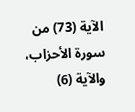الآية (73) من سورة الأحزاب، والآية (6)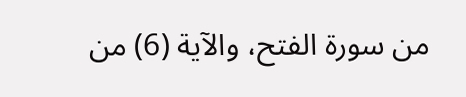من سورة الفتح، والآية (6) من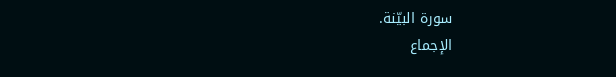سورة البيّنة.
الإجماع